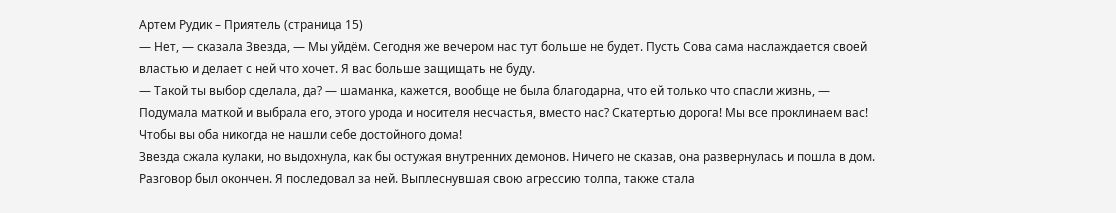Артем Рудик – Приятель (страница 15)
— Нет, — сказала Звезда, — Мы уйдём. Сегодня же вечером нас тут больше не будет. Пусть Сова сама наслаждается своей властью и делает с ней что хочет. Я вас больше защищать не буду.
— Такой ты выбор сделала, да? — шаманка, кажется, вообще не была благодарна, что ей только что спасли жизнь, — Подумала маткой и выбрала его, этого урода и носителя несчастья, вместо нас? Скатертью дорога! Мы все проклинаем вас! Чтобы вы оба никогда не нашли себе достойного дома!
Звезда сжала кулаки, но выдохнула, как бы остужая внутренних демонов. Ничего не сказав, она развернулась и пошла в дом. Разговор был окончен. Я последовал за ней. Выплеснувшая свою агрессию толпа, также стала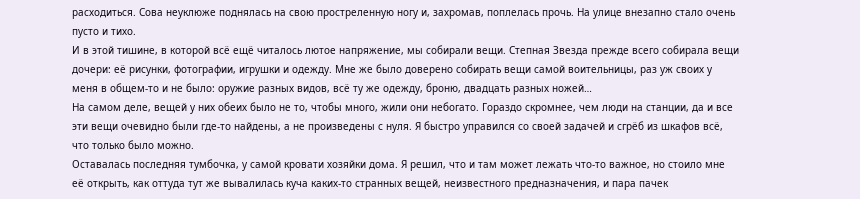расходиться. Сова неуклюже поднялась на свою простреленную ногу и, захромав, поплелась прочь. На улице внезапно стало очень пусто и тихо.
И в этой тишине, в которой всё ещё читалось лютое напряжение, мы собирали вещи. Степная Звезда прежде всего собирала вещи дочери: её рисунки, фотографии, игрушки и одежду. Мне же было доверено собирать вещи самой воительницы, раз уж своих у меня в общем-то и не было: оружие разных видов, всё ту же одежду, броню, двадцать разных ножей…
На самом деле, вещей у них обеих было не то, чтобы много, жили они небогато. Гораздо скромнее, чем люди на станции, да и все эти вещи очевидно были где-то найдены, а не произведены с нуля. Я быстро управился со своей задачей и сгрёб из шкафов всё, что только было можно.
Оставалась последняя тумбочка, у самой кровати хозяйки дома. Я решил, что и там может лежать что-то важное, но стоило мне её открыть, как оттуда тут же вывалилась куча каких-то странных вещей, неизвестного предназначения, и пара пачек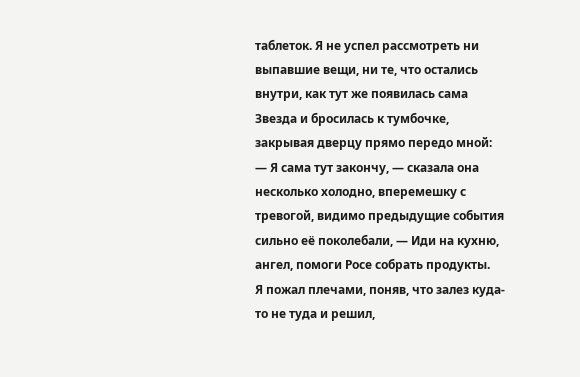таблеток. Я не успел рассмотреть ни выпавшие вещи, ни те, что остались внутри, как тут же появилась сама Звезда и бросилась к тумбочке, закрывая дверцу прямо передо мной:
— Я сама тут закончу, — сказала она несколько холодно, вперемешку с тревогой, видимо предыдущие события сильно её поколебали, — Иди на кухню, ангел, помоги Росе собрать продукты.
Я пожал плечами, поняв, что залез куда-то не туда и решил,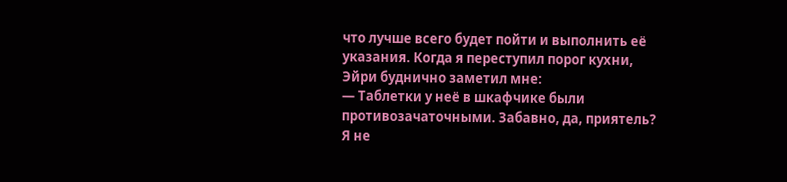что лучше всего будет пойти и выполнить её указания. Когда я переступил порог кухни, Эйри буднично заметил мне:
— Таблетки у неё в шкафчике были противозачаточными. Забавно, да, приятель?
Я не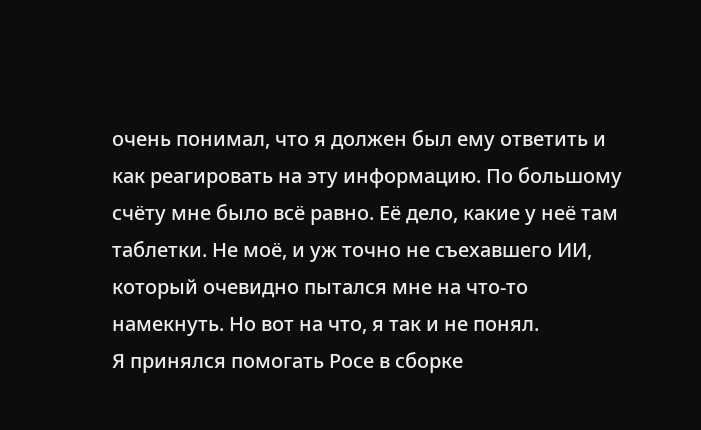очень понимал, что я должен был ему ответить и как реагировать на эту информацию. По большому счёту мне было всё равно. Её дело, какие у неё там таблетки. Не моё, и уж точно не съехавшего ИИ, который очевидно пытался мне на что-то намекнуть. Но вот на что, я так и не понял.
Я принялся помогать Росе в сборке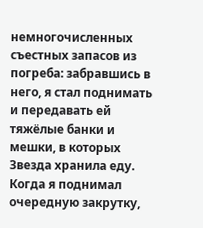немногочисленных съестных запасов из погреба: забравшись в него, я стал поднимать и передавать ей тяжёлые банки и мешки, в которых Звезда хранила еду. Когда я поднимал очередную закрутку,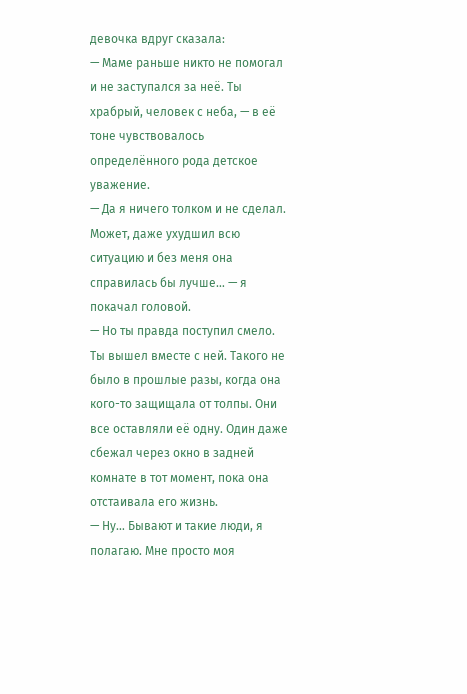девочка вдруг сказала:
— Маме раньше никто не помогал и не заступался за неё. Ты храбрый, человек с неба, — в её тоне чувствовалось определённого рода детское уважение.
— Да я ничего толком и не сделал. Может, даже ухудшил всю ситуацию и без меня она справилась бы лучше… — я покачал головой.
— Но ты правда поступил смело. Ты вышел вместе с ней. Такого не было в прошлые разы, когда она кого-то защищала от толпы. Они все оставляли её одну. Один даже сбежал через окно в задней комнате в тот момент, пока она отстаивала его жизнь.
— Ну… Бывают и такие люди, я полагаю. Мне просто моя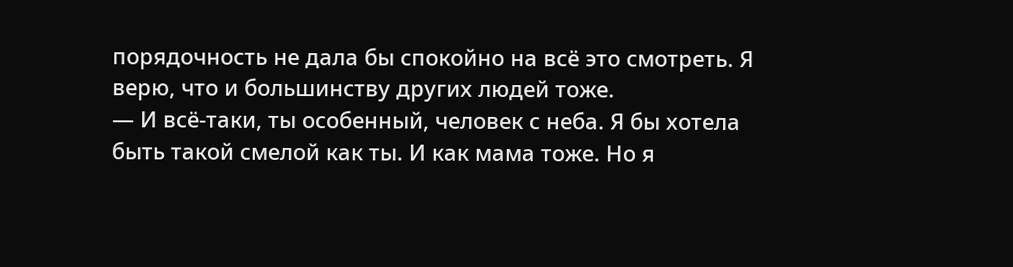порядочность не дала бы спокойно на всё это смотреть. Я верю, что и большинству других людей тоже.
— И всё-таки, ты особенный, человек с неба. Я бы хотела быть такой смелой как ты. И как мама тоже. Но я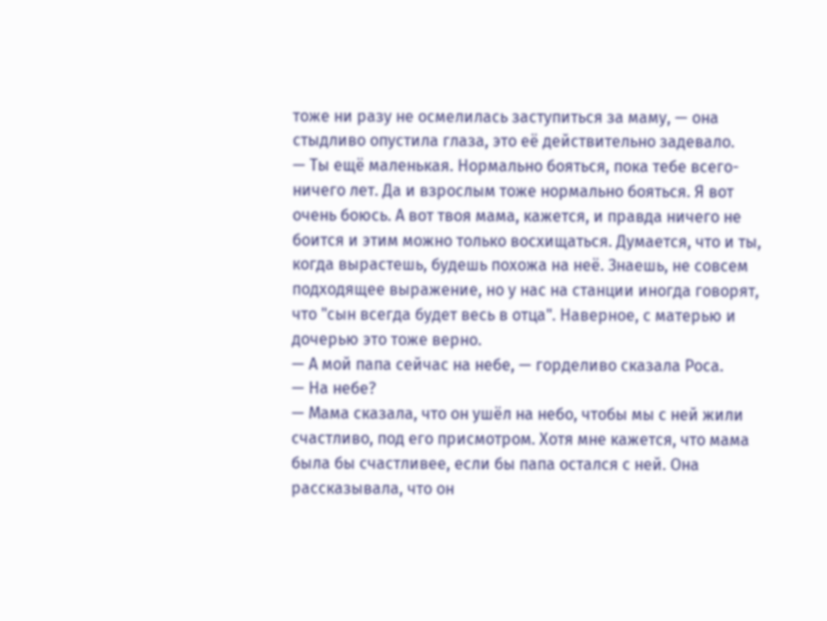тоже ни разу не осмелилась заступиться за маму, — она стыдливо опустила глаза, это её действительно задевало.
— Ты ещё маленькая. Нормально бояться, пока тебе всего-ничего лет. Да и взрослым тоже нормально бояться. Я вот очень боюсь. А вот твоя мама, кажется, и правда ничего не боится и этим можно только восхищаться. Думается, что и ты, когда вырастешь, будешь похожа на неё. Знаешь, не совсем подходящее выражение, но у нас на станции иногда говорят, что "сын всегда будет весь в отца". Наверное, с матерью и дочерью это тоже верно.
— А мой папа сейчас на небе, — горделиво сказала Роса.
— На небе?
— Мама сказала, что он ушёл на небо, чтобы мы с ней жили счастливо, под его присмотром. Хотя мне кажется, что мама была бы счастливее, если бы папа остался с ней. Она рассказывала, что он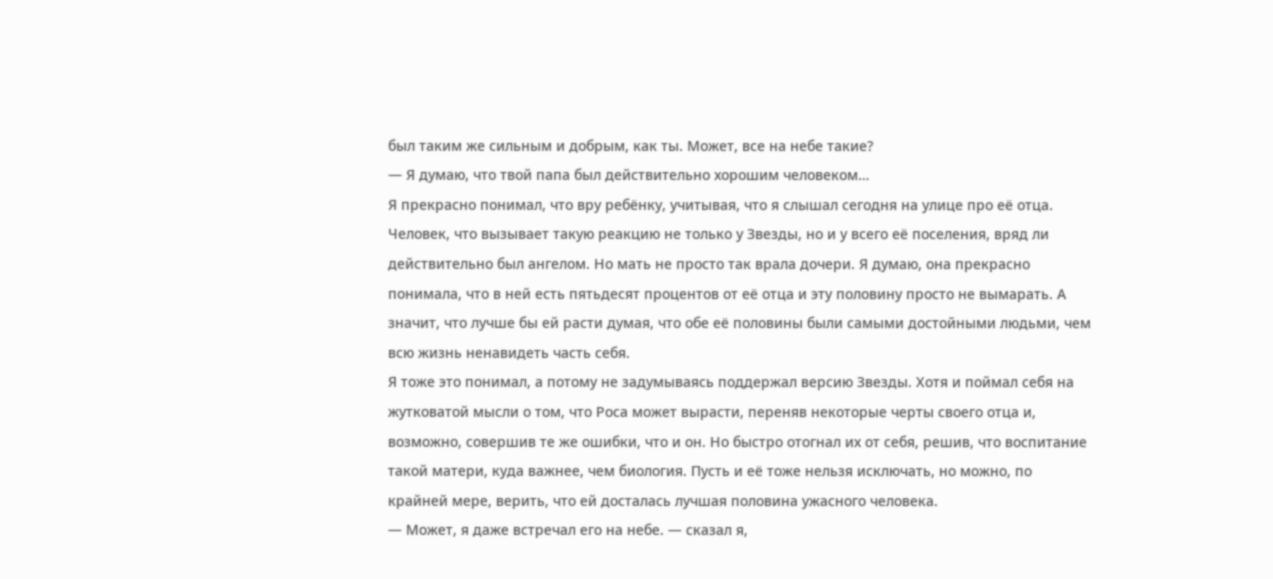был таким же сильным и добрым, как ты. Может, все на небе такие?
— Я думаю, что твой папа был действительно хорошим человеком…
Я прекрасно понимал, что вру ребёнку, учитывая, что я слышал сегодня на улице про её отца. Человек, что вызывает такую реакцию не только у Звезды, но и у всего её поселения, вряд ли действительно был ангелом. Но мать не просто так врала дочери. Я думаю, она прекрасно понимала, что в ней есть пятьдесят процентов от её отца и эту половину просто не вымарать. А значит, что лучше бы ей расти думая, что обе её половины были самыми достойными людьми, чем всю жизнь ненавидеть часть себя.
Я тоже это понимал, а потому не задумываясь поддержал версию Звезды. Хотя и поймал себя на жутковатой мысли о том, что Роса может вырасти, переняв некоторые черты своего отца и, возможно, совершив те же ошибки, что и он. Но быстро отогнал их от себя, решив, что воспитание такой матери, куда важнее, чем биология. Пусть и её тоже нельзя исключать, но можно, по крайней мере, верить, что ей досталась лучшая половина ужасного человека.
— Может, я даже встречал его на небе. — сказал я,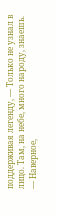поддерживая легенду, — Только не узнал в лицо. Там, на небе, много народу, знаешь.
— Наверное,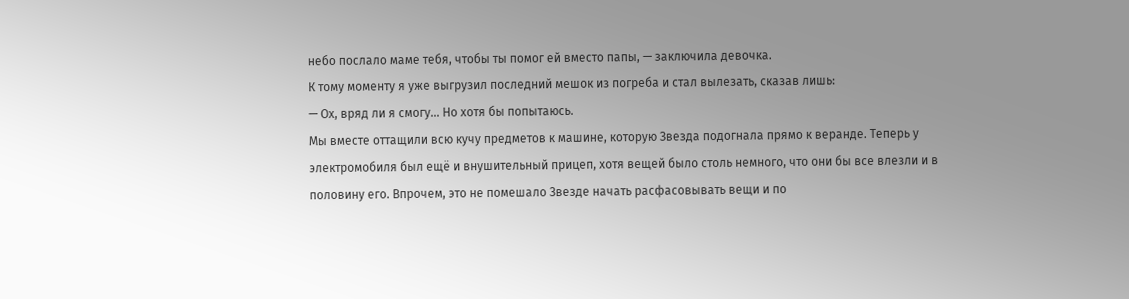небо послало маме тебя, чтобы ты помог ей вместо папы, — заключила девочка.
К тому моменту я уже выгрузил последний мешок из погреба и стал вылезать, сказав лишь:
— Ох, вряд ли я смогу… Но хотя бы попытаюсь.
Мы вместе оттащили всю кучу предметов к машине, которую Звезда подогнала прямо к веранде. Теперь у электромобиля был ещё и внушительный прицеп, хотя вещей было столь немного, что они бы все влезли и в половину его. Впрочем, это не помешало Звезде начать расфасовывать вещи и по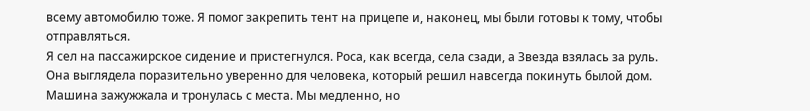всему автомобилю тоже. Я помог закрепить тент на прицепе и, наконец, мы были готовы к тому, чтобы отправляться.
Я сел на пассажирское сидение и пристегнулся. Роса, как всегда, села сзади, а Звезда взялась за руль. Она выглядела поразительно уверенно для человека, который решил навсегда покинуть былой дом. Машина зажужжала и тронулась с места. Мы медленно, но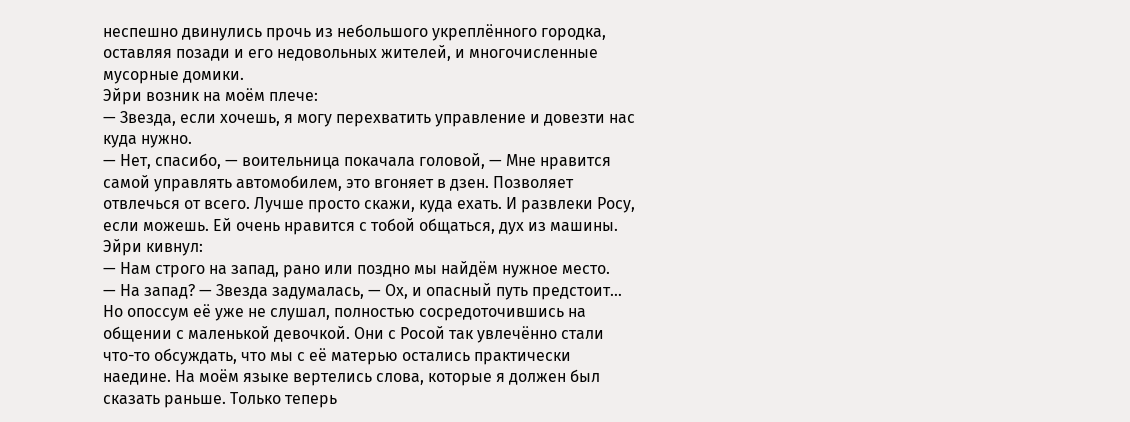неспешно двинулись прочь из небольшого укреплённого городка, оставляя позади и его недовольных жителей, и многочисленные мусорные домики.
Эйри возник на моём плече:
— Звезда, если хочешь, я могу перехватить управление и довезти нас куда нужно.
— Нет, спасибо, — воительница покачала головой, — Мне нравится самой управлять автомобилем, это вгоняет в дзен. Позволяет отвлечься от всего. Лучше просто скажи, куда ехать. И развлеки Росу, если можешь. Ей очень нравится с тобой общаться, дух из машины.
Эйри кивнул:
— Нам строго на запад, рано или поздно мы найдём нужное место.
— На запад? — Звезда задумалась, — Ох, и опасный путь предстоит…
Но опоссум её уже не слушал, полностью сосредоточившись на общении с маленькой девочкой. Они с Росой так увлечённо стали что-то обсуждать, что мы с её матерью остались практически наедине. На моём языке вертелись слова, которые я должен был сказать раньше. Только теперь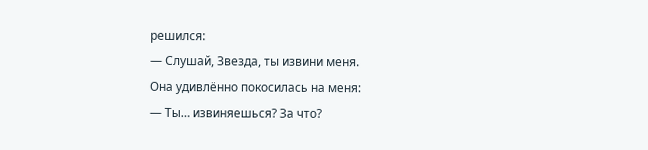решился:
— Слушай, Звезда, ты извини меня.
Она удивлённо покосилась на меня:
— Ты… извиняешься? За что?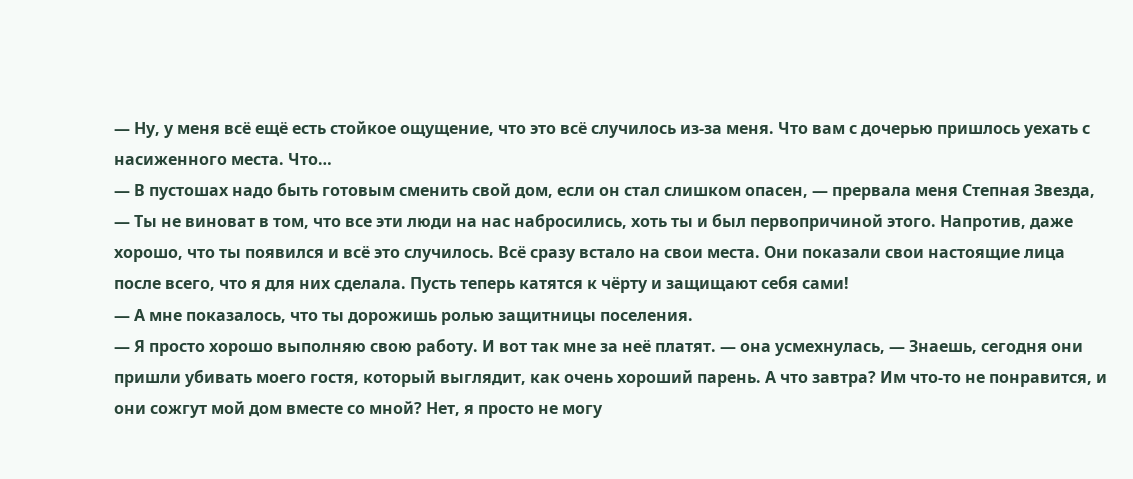— Ну, у меня всё ещё есть стойкое ощущение, что это всё случилось из-за меня. Что вам с дочерью пришлось уехать с насиженного места. Что…
— В пустошах надо быть готовым сменить свой дом, если он стал слишком опасен, — прервала меня Степная Звезда, — Ты не виноват в том, что все эти люди на нас набросились, хоть ты и был первопричиной этого. Напротив, даже хорошо, что ты появился и всё это случилось. Всё сразу встало на свои места. Они показали свои настоящие лица после всего, что я для них сделала. Пусть теперь катятся к чёрту и защищают себя сами!
— А мне показалось, что ты дорожишь ролью защитницы поселения.
— Я просто хорошо выполняю свою работу. И вот так мне за неё платят. — она усмехнулась, — Знаешь, сегодня они пришли убивать моего гостя, который выглядит, как очень хороший парень. А что завтра? Им что-то не понравится, и они сожгут мой дом вместе со мной? Нет, я просто не могу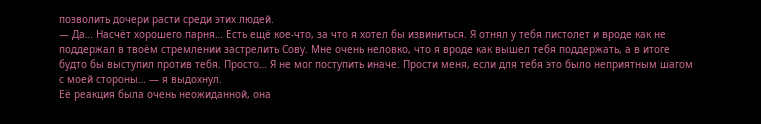позволить дочери расти среди этих людей.
— Да… Насчёт хорошего парня… Есть ещё кое-что, за что я хотел бы извиниться. Я отнял у тебя пистолет и вроде как не поддержал в твоём стремлении застрелить Сову. Мне очень неловко, что я вроде как вышел тебя поддержать, а в итоге будто бы выступил против тебя. Просто… Я не мог поступить иначе. Прости меня, если для тебя это было неприятным шагом с моей стороны… — я выдохнул.
Её реакция была очень неожиданной, она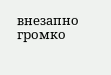внезапно громко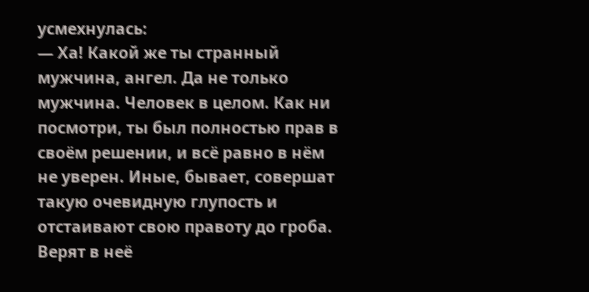усмехнулась:
— Ха! Какой же ты странный мужчина, ангел. Да не только мужчина. Человек в целом. Как ни посмотри, ты был полностью прав в своём решении, и всё равно в нём не уверен. Иные, бывает, совершат такую очевидную глупость и отстаивают свою правоту до гроба. Верят в неё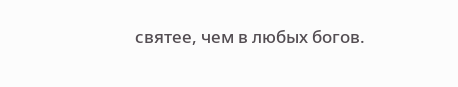святее, чем в любых богов.